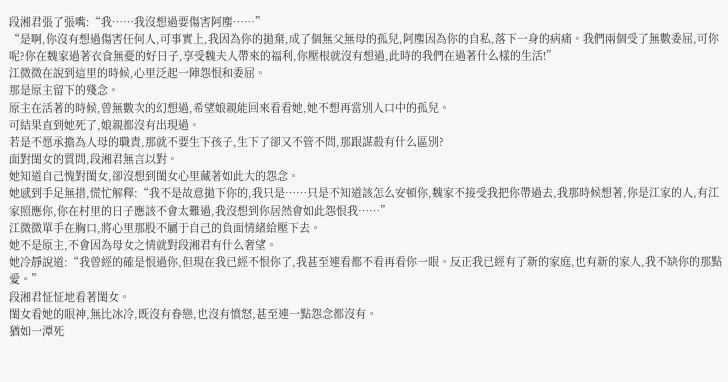段湘君張了張嘴:“我……我沒想過要傷害阿塵……”
“是啊,你沒有想過傷害任何人,可事實上,我因為你的拋棄,成了個無父無母的孤兒,阿塵因為你的自私,落下一身的病痛。我們兩個受了無數委屈,可你呢?你在魏家過著衣食無憂的好日子,享受魏夫人帶來的福利,你壓根就沒有想過,此時的我們在過著什么樣的生活!”
江微微在說到這里的時候,心里泛起一陣怨恨和委屈。
那是原主留下的殘念。
原主在活著的時候,曾無數次的幻想過,希望娘親能回來看看她,她不想再當別人口中的孤兒。
可結果直到她死了,娘親都沒有出現過。
若是不愿承擔為人母的職責,那就不要生下孩子,生下了卻又不管不問,那跟謀殺有什么區別?
面對閨女的質問,段湘君無言以對。
她知道自己愧對閨女,卻沒想到閨女心里藏著如此大的怨念。
她感到手足無措,慌忙解釋:“我不是故意拋下你的,我只是……只是不知道該怎么安頓你,魏家不接受我把你帶過去,我那時候想著,你是江家的人,有江家照應你,你在村里的日子應該不會太難過,我沒想到你居然會如此怨恨我……”
江微微單手在胸口,將心里那股不屬于自己的負面情緒給壓下去。
她不是原主,不會因為母女之情就對段湘君有什么奢望。
她冷靜說道:“我曾經的確是恨過你,但現在我已經不恨你了,我甚至連看都不看再看你一眼。反正我已經有了新的家庭,也有新的家人,我不缺你的那點愛。”
段湘君怔怔地看著閨女。
閨女看她的眼神,無比冰冷,既沒有眷戀,也沒有憤怒,甚至連一點怨念都沒有。
猶如一潭死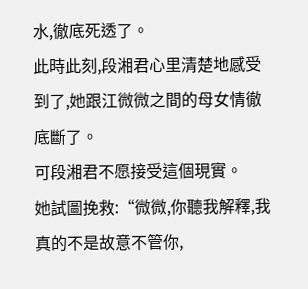水,徹底死透了。
此時此刻,段湘君心里清楚地感受到了,她跟江微微之間的母女情徹底斷了。
可段湘君不愿接受這個現實。
她試圖挽救:“微微,你聽我解釋,我真的不是故意不管你,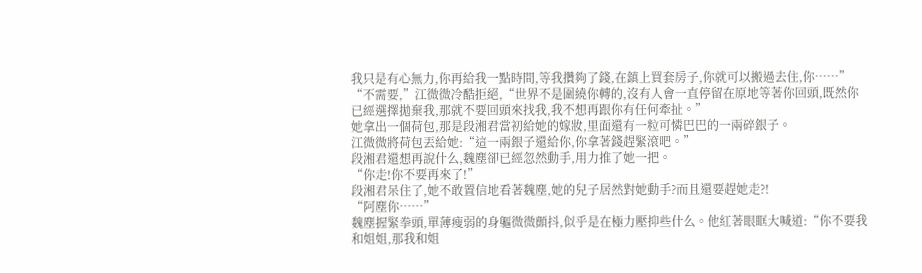我只是有心無力,你再給我一點時間,等我攢夠了錢,在鎮上買套房子,你就可以搬過去住,你……”
“不需要,”江微微冷酷拒絕,“世界不是圍繞你轉的,沒有人會一直停留在原地等著你回頭,既然你已經選擇拋棄我,那就不要回頭來找我,我不想再跟你有任何牽扯。”
她拿出一個荷包,那是段湘君當初給她的嫁妝,里面還有一粒可憐巴巴的一兩碎銀子。
江微微將荷包丟給她:“這一兩銀子還給你,你拿著錢趕緊滾吧。”
段湘君還想再說什么,魏塵卻已經忽然動手,用力推了她一把。
“你走!你不要再來了!”
段湘君呆住了,她不敢置信地看著魏塵,她的兒子居然對她動手?而且還要趕她走?!
“阿塵你……”
魏塵握緊拳頭,單薄瘦弱的身軀微微顫抖,似乎是在極力壓抑些什么。他紅著眼眶大喊道:“你不要我和姐姐,那我和姐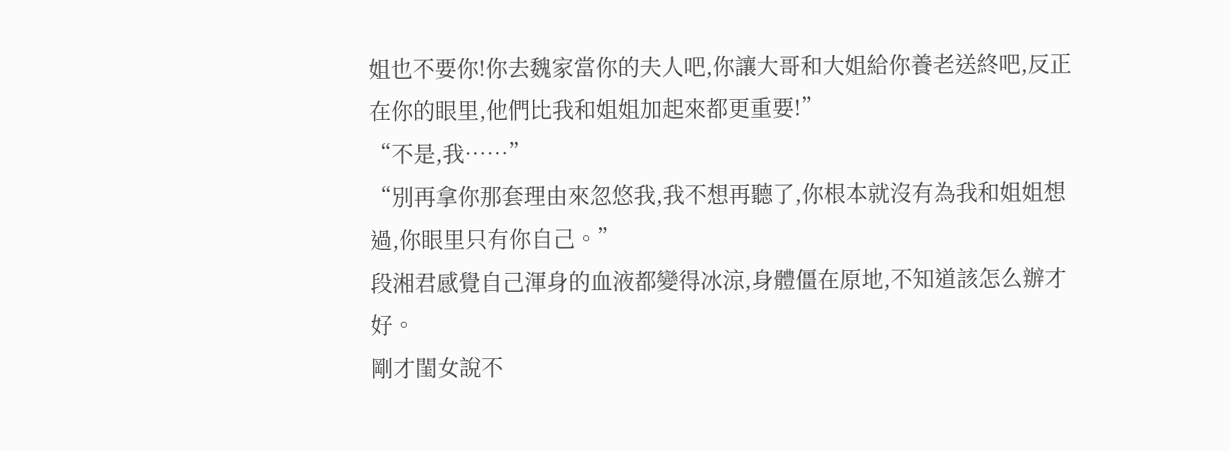姐也不要你!你去魏家當你的夫人吧,你讓大哥和大姐給你養老送終吧,反正在你的眼里,他們比我和姐姐加起來都更重要!”
“不是,我……”
“別再拿你那套理由來忽悠我,我不想再聽了,你根本就沒有為我和姐姐想過,你眼里只有你自己。”
段湘君感覺自己渾身的血液都變得冰涼,身體僵在原地,不知道該怎么辦才好。
剛才閨女說不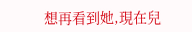想再看到她,現在兒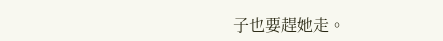子也要趕她走。